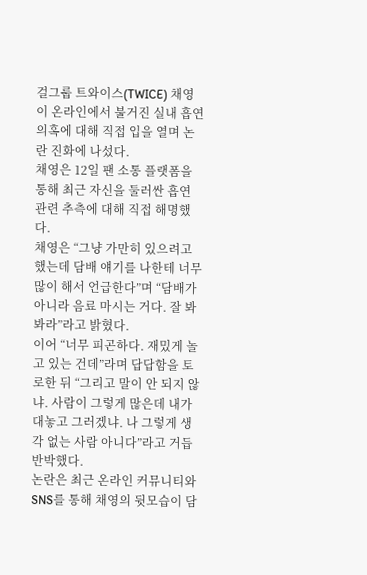걸그룹 트와이스(TWICE) 채영이 온라인에서 불거진 실내 흡연 의혹에 대해 직접 입을 열며 논란 진화에 나섰다.
채영은 12일 팬 소통 플랫폼을 통해 최근 자신을 둘러싼 흡연 관련 추측에 대해 직접 해명했다.
채영은 “그냥 가만히 있으려고 했는데 담배 얘기를 나한테 너무 많이 해서 언급한다”며 “담배가 아니라 음료 마시는 거다. 잘 봐봐라”라고 밝혔다.
이어 “너무 피곤하다. 재밌게 놀고 있는 건데”라며 답답함을 토로한 뒤 “그리고 말이 안 되지 않냐. 사람이 그렇게 많은데 내가 대놓고 그러겠냐. 나 그렇게 생각 없는 사람 아니다”라고 거듭 반박했다.
논란은 최근 온라인 커뮤니티와 SNS를 통해 채영의 뒷모습이 담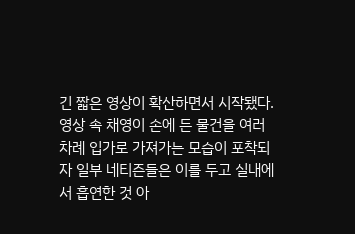긴 짧은 영상이 확산하면서 시작됐다. 영상 속 채영이 손에 든 물건을 여러 차례 입가로 가져가는 모습이 포착되자 일부 네티즌들은 이를 두고 실내에서 흡연한 것 아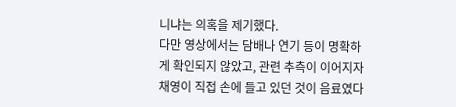니냐는 의혹을 제기했다.
다만 영상에서는 담배나 연기 등이 명확하게 확인되지 않았고, 관련 추측이 이어지자 채영이 직접 손에 들고 있던 것이 음료였다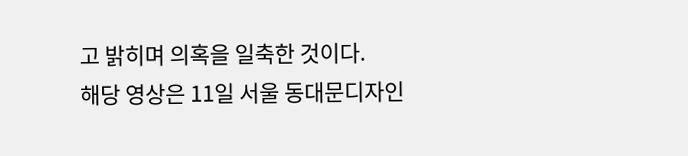고 밝히며 의혹을 일축한 것이다.
해당 영상은 11일 서울 동대문디자인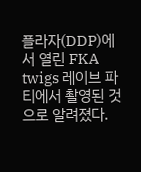플라자(DDP)에서 열린 FKA twigs 레이브 파티에서 촬영된 것으로 알려졌다.